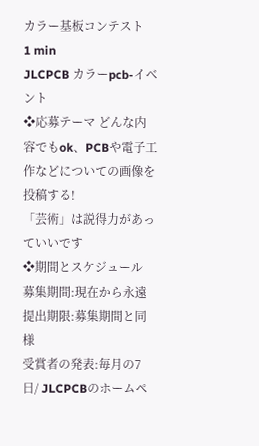カラー基板コンテスト
1 min
JLCPCB カラーpcb-イベント
❖応募テーマ どんな内容でもok、PCBや電子工作などについての画像を投稿する!
「芸術」は説得力があっていいです
❖期間とスケジュール
募集期間:現在から永遠
提出期限:募集期間と同様
受賞者の発表:毎月の7日/ JLCPCBのホームペ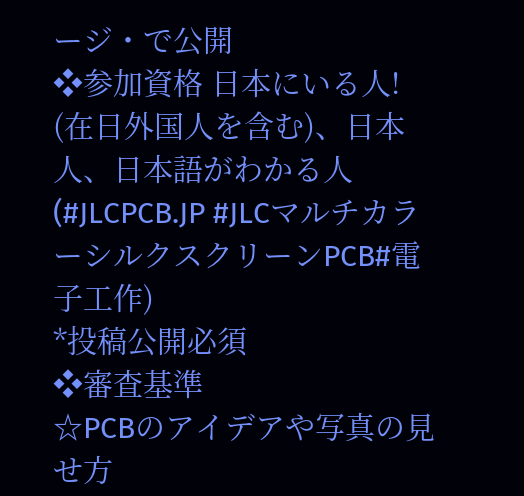ージ・で公開
❖参加資格 日本にいる人! (在日外国人を含む)、日本人、日本語がわかる人
(#JLCPCB.JP #JLCマルチカラーシルクスクリーンPCB#電子工作)
*投稿公開必須
❖審査基準
☆PCBのアイデアや写真の見せ方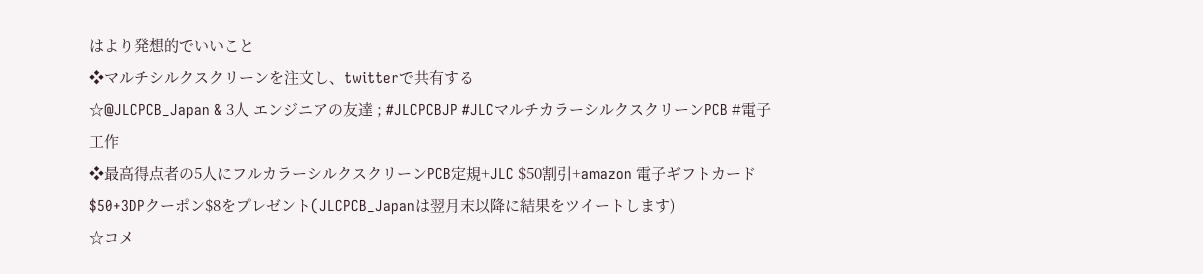はより発想的でいいこと
❖マルチシルクスクリーンを注文し、twitterで共有する
☆@JLCPCB_Japan & 3人 エンジニアの友達 ; #JLCPCBJP #JLCマルチカラーシルクスクリーンPCB #電子工作
❖最高得点者の5人にフルカラーシルクスクリーンPCB定規+JLC $50割引+amazon 電子ギフトカード$50+3DPクーポン$8をプレゼント(JLCPCB_Japanは翌月末以降に結果をツイートします)
☆コメ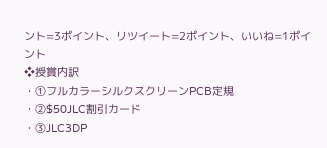ント=3ポイント、リツイート=2ポイント、いいね=1ポイント
❖授賞内訳
・①フルカラーシルクスクリーンPCB定規
・②$50JLC割引カード
・③JLC3DP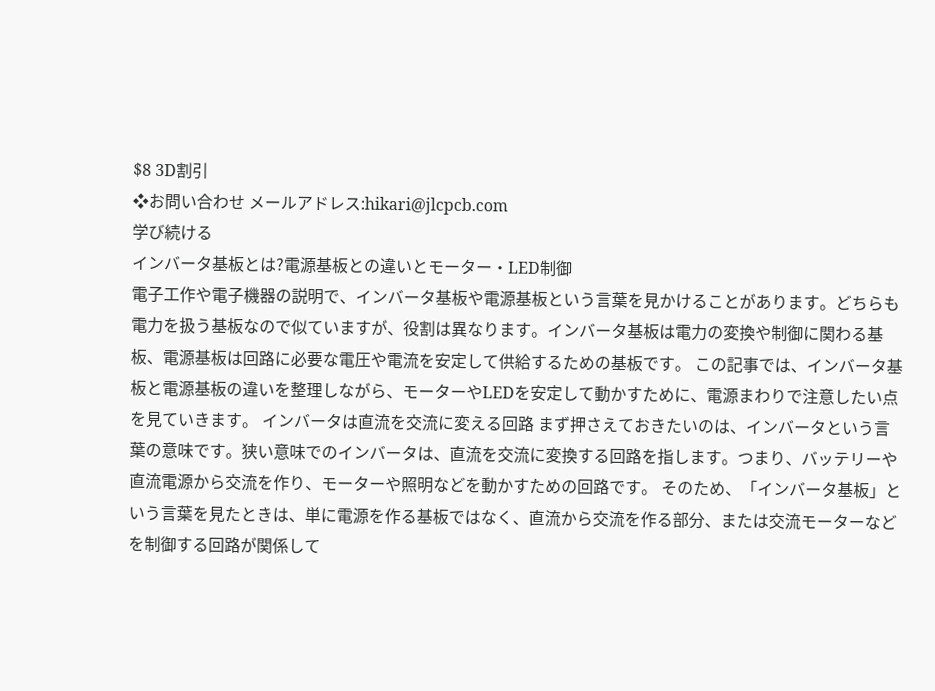$8 3D割引
❖お問い合わせ メールアドレス:hikari@jlcpcb.com
学び続ける
インバータ基板とは?電源基板との違いとモーター・LED制御
電子工作や電子機器の説明で、インバータ基板や電源基板という言葉を見かけることがあります。どちらも電力を扱う基板なので似ていますが、役割は異なります。インバータ基板は電力の変換や制御に関わる基板、電源基板は回路に必要な電圧や電流を安定して供給するための基板です。 この記事では、インバータ基板と電源基板の違いを整理しながら、モーターやLEDを安定して動かすために、電源まわりで注意したい点を見ていきます。 インバータは直流を交流に変える回路 まず押さえておきたいのは、インバータという言葉の意味です。狭い意味でのインバータは、直流を交流に変換する回路を指します。つまり、バッテリーや直流電源から交流を作り、モーターや照明などを動かすための回路です。 そのため、「インバータ基板」という言葉を見たときは、単に電源を作る基板ではなく、直流から交流を作る部分、または交流モーターなどを制御する回路が関係して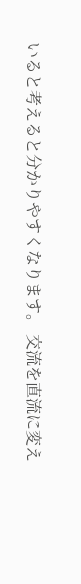いると考えると分かりやすくなります。 交流を直流に変え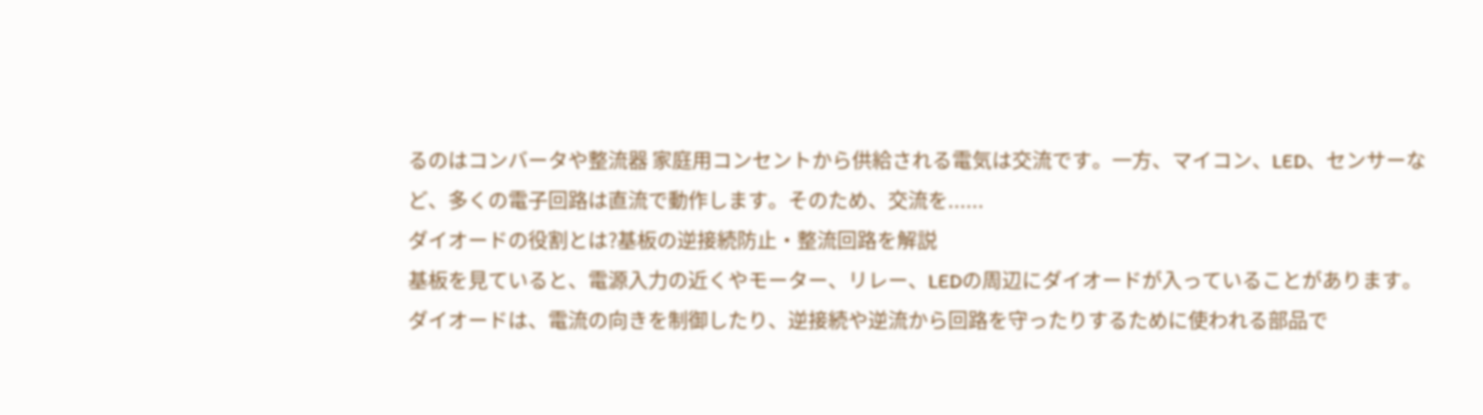るのはコンバータや整流器 家庭用コンセントから供給される電気は交流です。一方、マイコン、LED、センサーなど、多くの電子回路は直流で動作します。そのため、交流を......
ダイオードの役割とは?基板の逆接続防止・整流回路を解説
基板を見ていると、電源入力の近くやモーター、リレー、LEDの周辺にダイオードが入っていることがあります。ダイオードは、電流の向きを制御したり、逆接続や逆流から回路を守ったりするために使われる部品で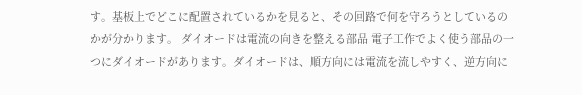す。基板上でどこに配置されているかを見ると、その回路で何を守ろうとしているのかが分かります。 ダイオードは電流の向きを整える部品 電子工作でよく使う部品の一つにダイオードがあります。ダイオードは、順方向には電流を流しやすく、逆方向に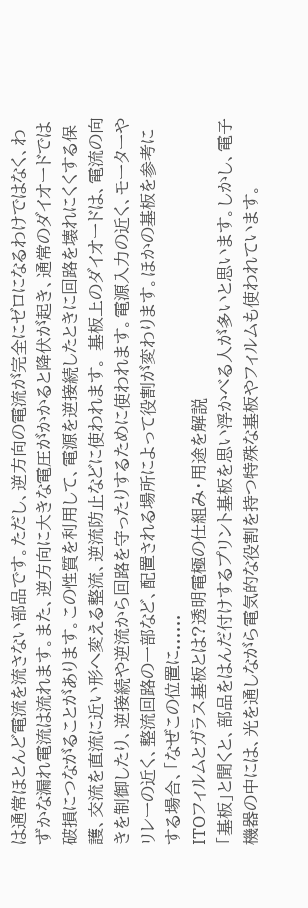は通常ほとんど電流を流さない部品です。ただし、逆方向の電流が完全にゼロになるわけではなく、わずかな漏れ電流は流れます。また、逆方向に大きな電圧がかかると降伏が起き、通常のダイオードでは破損につながることがあります。この性質を利用して、電源を逆接続したときに回路を壊れにくくする保護、交流を直流に近い形へ変える整流、逆流防止などに使われます。 基板上のダイオードは、電流の向きを制御したり、逆接続や逆流から回路を守ったりするために使われます。電源入力の近く、モーターやリレーの近く、整流回路の一部など、配置される場所によって役割が変わります。ほかの基板を参考にする場合、「なぜこの位置に......
ITOフィルムとガラス基板とは?透明電極の仕組み・用途を解説
「基板」と聞くと、部品をはんだ付けするプリント基板を思い浮かべる人が多いと思います。しかし、電子機器の中には、光を通しながら電気的な役割を持つ特殊な基板やフィルムも使われています。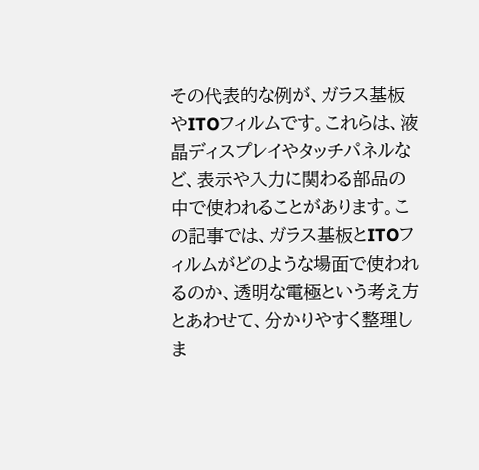その代表的な例が、ガラス基板やITOフィルムです。これらは、液晶ディスプレイやタッチパネルなど、表示や入力に関わる部品の中で使われることがあります。この記事では、ガラス基板とITOフィルムがどのような場面で使われるのか、透明な電極という考え方とあわせて、分かりやすく整理しま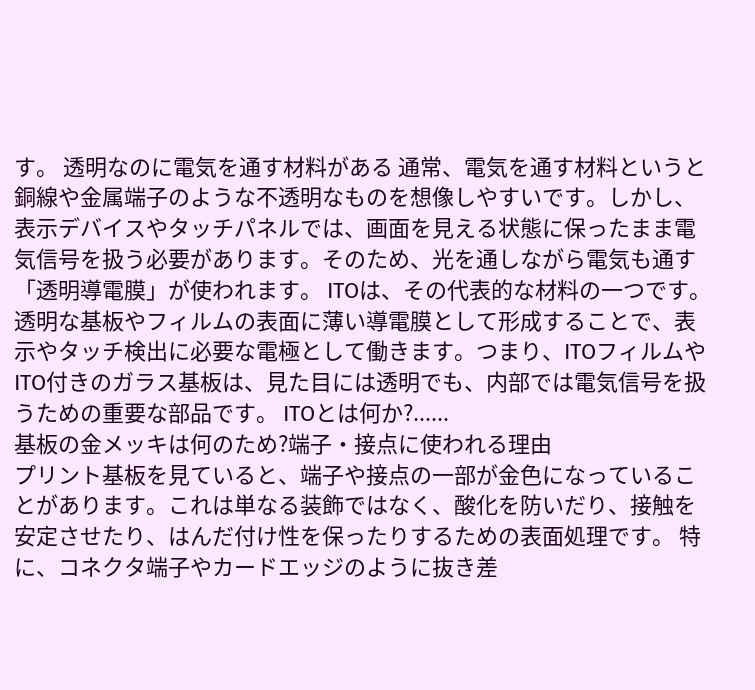す。 透明なのに電気を通す材料がある 通常、電気を通す材料というと銅線や金属端子のような不透明なものを想像しやすいです。しかし、表示デバイスやタッチパネルでは、画面を見える状態に保ったまま電気信号を扱う必要があります。そのため、光を通しながら電気も通す「透明導電膜」が使われます。 ITOは、その代表的な材料の一つです。透明な基板やフィルムの表面に薄い導電膜として形成することで、表示やタッチ検出に必要な電極として働きます。つまり、ITOフィルムやITO付きのガラス基板は、見た目には透明でも、内部では電気信号を扱うための重要な部品です。 ITOとは何か?......
基板の金メッキは何のため?端子・接点に使われる理由
プリント基板を見ていると、端子や接点の一部が金色になっていることがあります。これは単なる装飾ではなく、酸化を防いだり、接触を安定させたり、はんだ付け性を保ったりするための表面処理です。 特に、コネクタ端子やカードエッジのように抜き差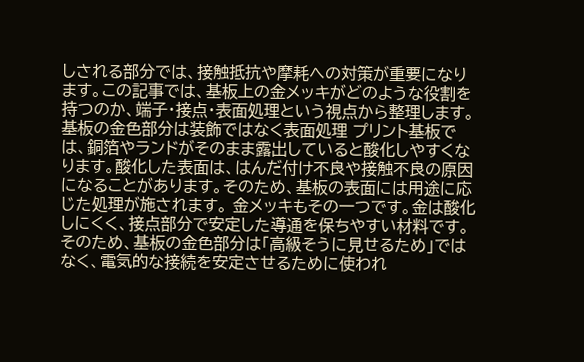しされる部分では、接触抵抗や摩耗への対策が重要になります。この記事では、基板上の金メッキがどのような役割を持つのか、端子・接点・表面処理という視点から整理します。 基板の金色部分は装飾ではなく表面処理 プリント基板では、銅箔やランドがそのまま露出していると酸化しやすくなります。酸化した表面は、はんだ付け不良や接触不良の原因になることがあります。そのため、基板の表面には用途に応じた処理が施されます。 金メッキもその一つです。金は酸化しにくく、接点部分で安定した導通を保ちやすい材料です。そのため、基板の金色部分は「高級そうに見せるため」ではなく、電気的な接続を安定させるために使われ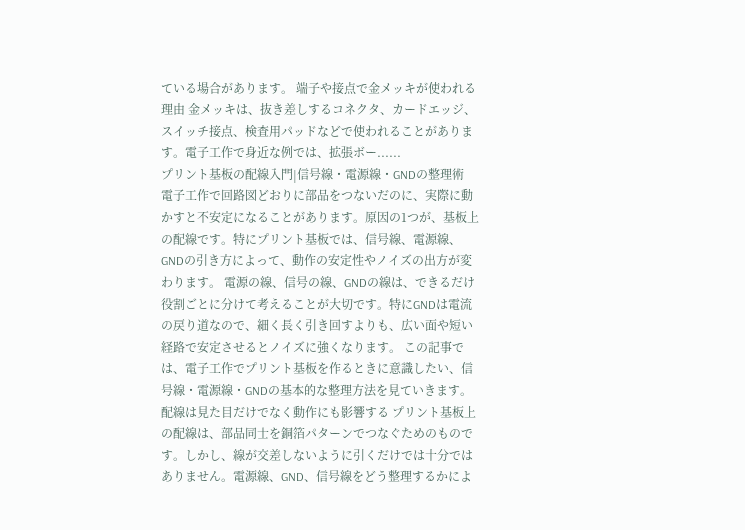ている場合があります。 端子や接点で金メッキが使われる理由 金メッキは、抜き差しするコネクタ、カードエッジ、スイッチ接点、検査用パッドなどで使われることがあります。電子工作で身近な例では、拡張ボー......
プリント基板の配線入門|信号線・電源線・GNDの整理術
電子工作で回路図どおりに部品をつないだのに、実際に動かすと不安定になることがあります。原因の1つが、基板上の配線です。特にプリント基板では、信号線、電源線、GNDの引き方によって、動作の安定性やノイズの出方が変わります。 電源の線、信号の線、GNDの線は、できるだけ役割ごとに分けて考えることが大切です。特にGNDは電流の戻り道なので、細く長く引き回すよりも、広い面や短い経路で安定させるとノイズに強くなります。 この記事では、電子工作でプリント基板を作るときに意識したい、信号線・電源線・GNDの基本的な整理方法を見ていきます。 配線は見た目だけでなく動作にも影響する プリント基板上の配線は、部品同士を銅箔パターンでつなぐためのものです。しかし、線が交差しないように引くだけでは十分ではありません。電源線、GND、信号線をどう整理するかによ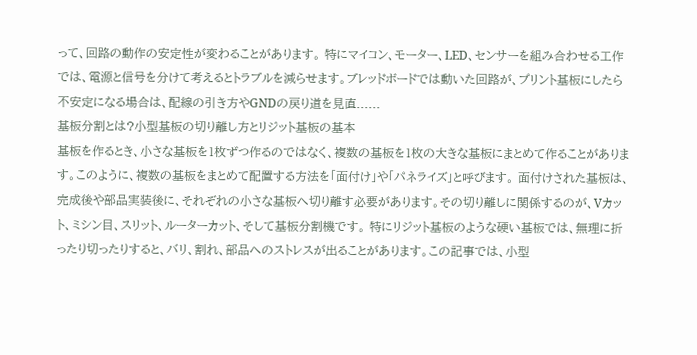って、回路の動作の安定性が変わることがあります。 特にマイコン、モーター、LED、センサーを組み合わせる工作では、電源と信号を分けて考えるとトラブルを減らせます。ブレッドボードでは動いた回路が、プリント基板にしたら不安定になる場合は、配線の引き方やGNDの戻り道を見直......
基板分割とは?小型基板の切り離し方とリジット基板の基本
基板を作るとき、小さな基板を1枚ずつ作るのではなく、複数の基板を1枚の大きな基板にまとめて作ることがあります。このように、複数の基板をまとめて配置する方法を「面付け」や「パネライズ」と呼びます。 面付けされた基板は、完成後や部品実装後に、それぞれの小さな基板へ切り離す必要があります。その切り離しに関係するのが、Vカット、ミシン目、スリット、ルーターカット、そして基板分割機です。 特にリジット基板のような硬い基板では、無理に折ったり切ったりすると、バリ、割れ、部品へのストレスが出ることがあります。この記事では、小型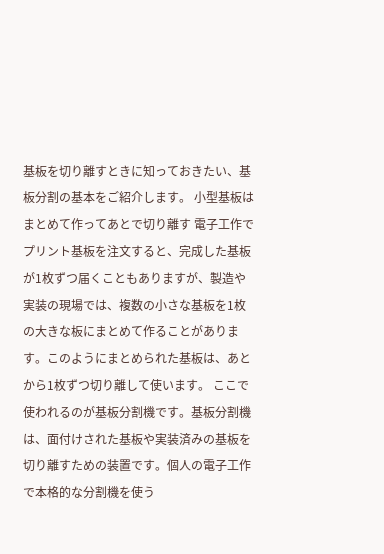基板を切り離すときに知っておきたい、基板分割の基本をご紹介します。 小型基板はまとめて作ってあとで切り離す 電子工作でプリント基板を注文すると、完成した基板が1枚ずつ届くこともありますが、製造や実装の現場では、複数の小さな基板を1枚の大きな板にまとめて作ることがあります。このようにまとめられた基板は、あとから1枚ずつ切り離して使います。 ここで使われるのが基板分割機です。基板分割機は、面付けされた基板や実装済みの基板を切り離すための装置です。個人の電子工作で本格的な分割機を使う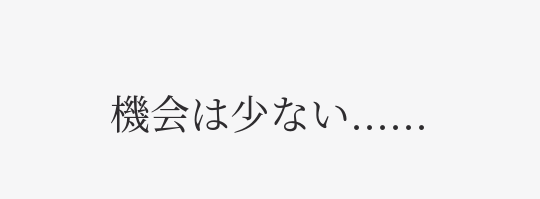機会は少ない......